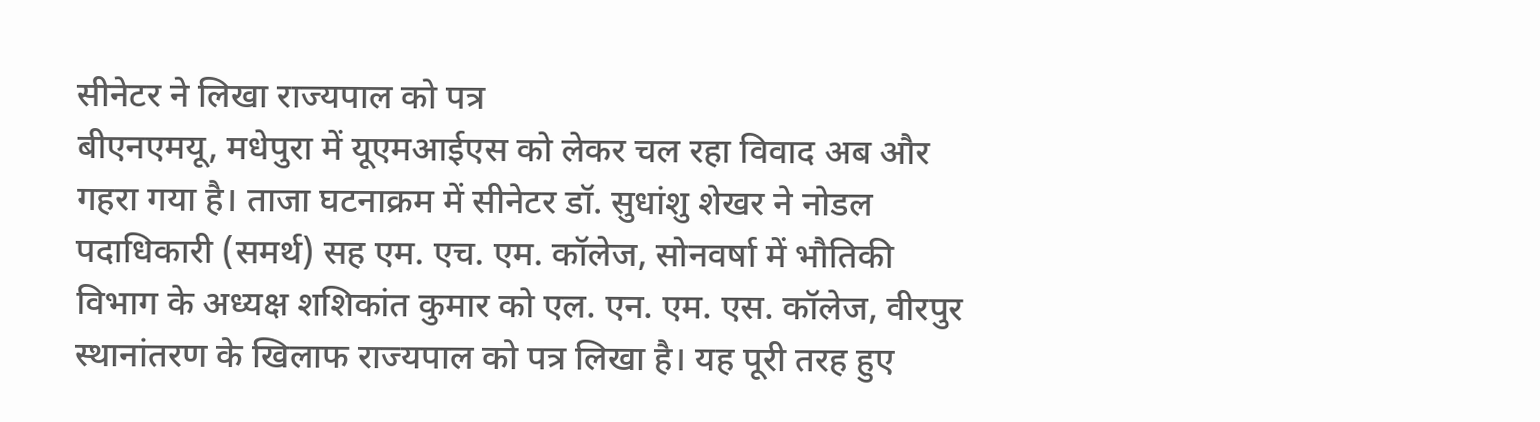सीनेटर ने लिखा राज्यपाल को पत्र
बीएनएमयू, मधेपुरा में यूएमआईएस को लेकर चल रहा विवाद अब और गहरा गया है। ताजा घटनाक्रम में सीनेटर डॉ. सुधांशु शेखर ने नोडल पदाधिकारी (समर्थ) सह एम. एच. एम. कॉलेज, सोनवर्षा में भौतिकी विभाग के अध्यक्ष शशिकांत कुमार को एल. एन. एम. एस. कॉलेज, वीरपुर स्थानांतरण के खिलाफ राज्यपाल को पत्र लिखा है। यह पूरी तरह हुए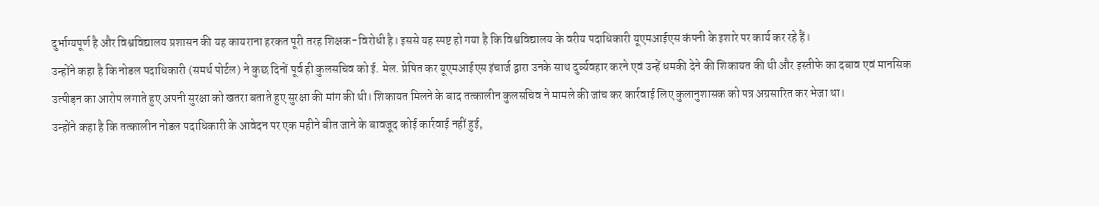दुर्भाग्यपूर्ण है और विश्वविद्यालय प्रशासन की यह कायराना हरकत पूरी तरह शिक्षक-विरोधी है। इससे यह स्पष्ट हो गया है कि विश्वविद्यालय के वरीय पदाधिकारी यूएमआईएस कंपनी के इशारे पर कार्य कर रहे हैं।
उन्होंने कहा है कि नोडल पदाधिकारी (समर्थ पोर्टल) ने कुछ दिनों पूर्व ही कुलसचिव को ई. मेल. प्रेषित कर यूएमआईएस इंचार्ज द्वारा उनके साथ दुर्व्यवहार करने एवं उन्हें धमकी देने की शिकायत की थी और इस्तीफे का दबाव एवं मानसिक उत्पीड़न का आरोप लगाते हुए अपनी सुरक्षा को खतरा बताते हुए सुरक्षा की मांग की थी। शिकायत मिलने के बाद तत्कालीन कुलसचिव ने मामले की जांच कर कार्रवाई लिए कुलानुशासक को पत्र अग्रसारित कर भेजा था।
उन्होंने कहा है कि तत्कालीन नोडल पदाधिकारी के आवेदन पर एक महीने बीत जाने के बावजूद कोई कार्रवाई नहीं हुई,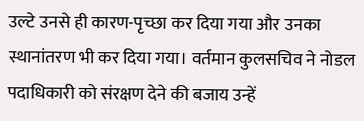उल्टे उनसे ही कारण-पृच्छा कर दिया गया और उनका स्थानांतरण भी कर दिया गया। वर्तमान कुलसचिव ने नोडल पदाधिकारी को संरक्षण देने की बजाय उन्हें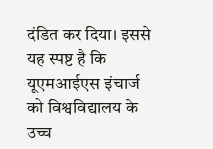दंडित कर दिया। इससे यह स्पष्ट है कि यूएमआईएस इंचार्ज को विश्वविद्यालय के उच्च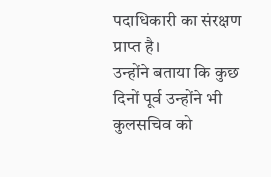पदाधिकारी का संरक्षण प्राप्त है।
उन्होंने बताया कि कुछ दिनों पूर्व उन्होंने भी कुलसचिव को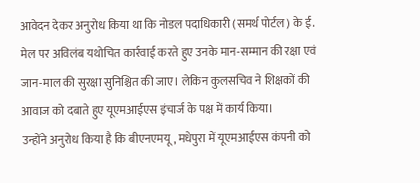आवेदन देकर अनुरोध किया था कि नोडल पदाधिकारी (समर्थ पोर्टल) के ई. मेल पर अविलंब यथोचित कार्रवाई करते हुए उनके मान-सम्मान की रक्षा एवं जान-माल की सुरक्षा सुनिश्चित की जाए। लेकिन कुलसचिव ने शिक्षकों की आवाज को दबाते हुए यूएमआईएस इंचार्ज के पक्ष में कार्य किया।
उन्होंने अनुरोध किया है कि बीएनएमयू, मधेपुरा में यूएमआईएस कंपनी को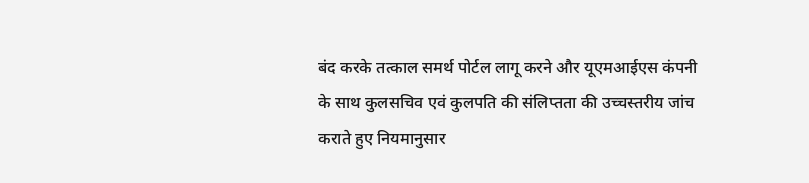बंद करके तत्काल समर्थ पोर्टल लागू करने और यूएमआईएस कंपनी के साथ कुलसचिव एवं कुलपति की संलिप्तता की उच्चस्तरीय जांच कराते हुए नियमानुसार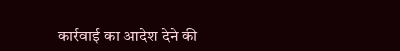कार्रवाई का आदेश देने की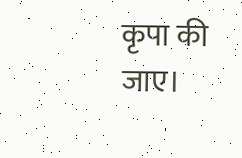कृपा की जाए।